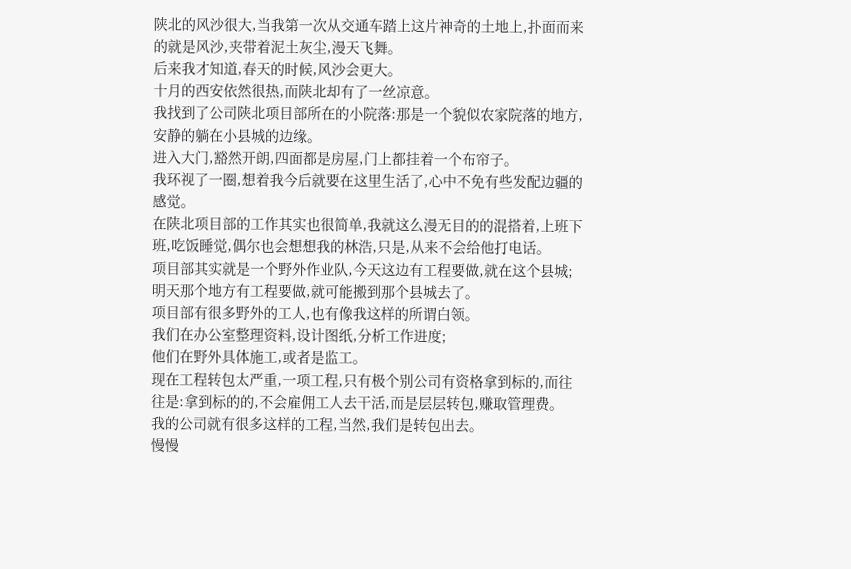陕北的风沙很大,当我第一次从交通车踏上这片神奇的土地上,扑面而来的就是风沙,夹带着泥土灰尘,漫天飞舞。
后来我才知道,春天的时候,风沙会更大。
十月的西安依然很热,而陕北却有了一丝凉意。
我找到了公司陕北项目部所在的小院落:那是一个貌似农家院落的地方,安静的躺在小县城的边缘。
进入大门,豁然开朗,四面都是房屋,门上都挂着一个布帘子。
我环视了一圈,想着我今后就要在这里生活了,心中不免有些发配边疆的感觉。
在陕北项目部的工作其实也很简单,我就这么漫无目的的混搭着,上班下班,吃饭睡觉,偶尔也会想想我的林浩,只是,从来不会给他打电话。
项目部其实就是一个野外作业队,今天这边有工程要做,就在这个县城;明天那个地方有工程要做,就可能搬到那个县城去了。
项目部有很多野外的工人,也有像我这样的所谓白领。
我们在办公室整理资料,设计图纸,分析工作进度;
他们在野外具体施工,或者是监工。
现在工程转包太严重,一项工程,只有极个别公司有资格拿到标的,而往往是:拿到标的的,不会雇佣工人去干活,而是层层转包,赚取管理费。
我的公司就有很多这样的工程,当然,我们是转包出去。
慢慢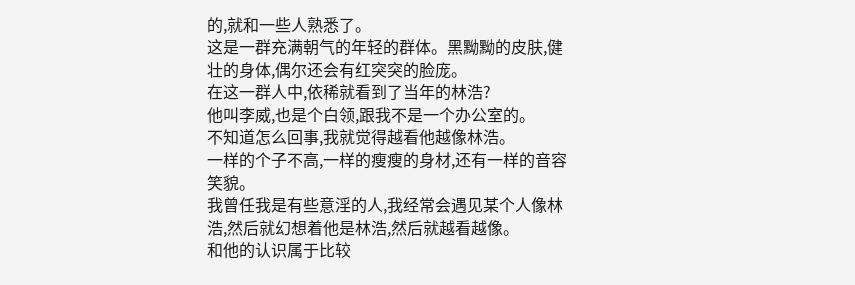的,就和一些人熟悉了。
这是一群充满朝气的年轻的群体。黑黝黝的皮肤,健壮的身体,偶尔还会有红突突的脸庞。
在这一群人中,依稀就看到了当年的林浩?
他叫李威,也是个白领,跟我不是一个办公室的。
不知道怎么回事,我就觉得越看他越像林浩。
一样的个子不高,一样的瘦瘦的身材,还有一样的音容笑貌。
我曾任我是有些意淫的人,我经常会遇见某个人像林浩,然后就幻想着他是林浩,然后就越看越像。
和他的认识属于比较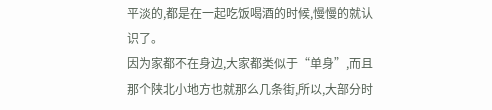平淡的,都是在一起吃饭喝酒的时候,慢慢的就认识了。
因为家都不在身边,大家都类似于“单身”,而且那个陕北小地方也就那么几条街,所以,大部分时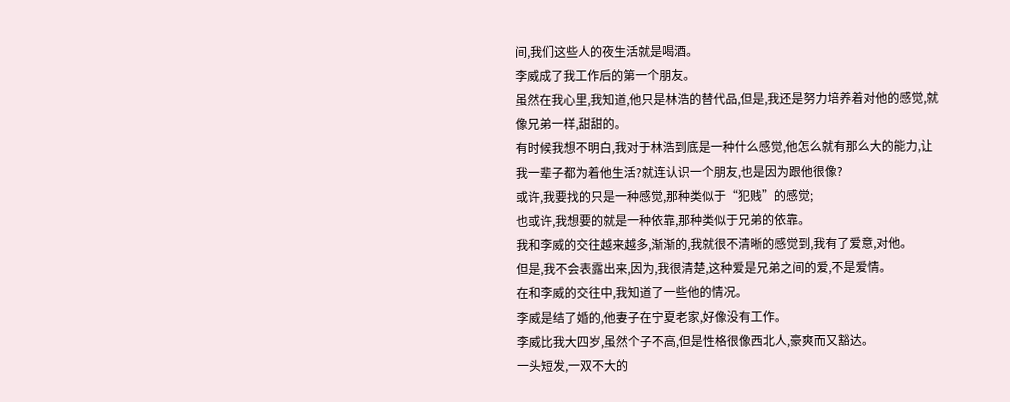间,我们这些人的夜生活就是喝酒。
李威成了我工作后的第一个朋友。
虽然在我心里,我知道,他只是林浩的替代品,但是,我还是努力培养着对他的感觉,就像兄弟一样,甜甜的。
有时候我想不明白,我对于林浩到底是一种什么感觉,他怎么就有那么大的能力,让我一辈子都为着他生活?就连认识一个朋友,也是因为跟他很像?
或许,我要找的只是一种感觉,那种类似于“犯贱”的感觉;
也或许,我想要的就是一种依靠,那种类似于兄弟的依靠。
我和李威的交往越来越多,渐渐的,我就很不清晰的感觉到,我有了爱意,对他。
但是,我不会表露出来,因为,我很清楚,这种爱是兄弟之间的爱,不是爱情。
在和李威的交往中,我知道了一些他的情况。
李威是结了婚的,他妻子在宁夏老家,好像没有工作。
李威比我大四岁,虽然个子不高,但是性格很像西北人,豪爽而又豁达。
一头短发,一双不大的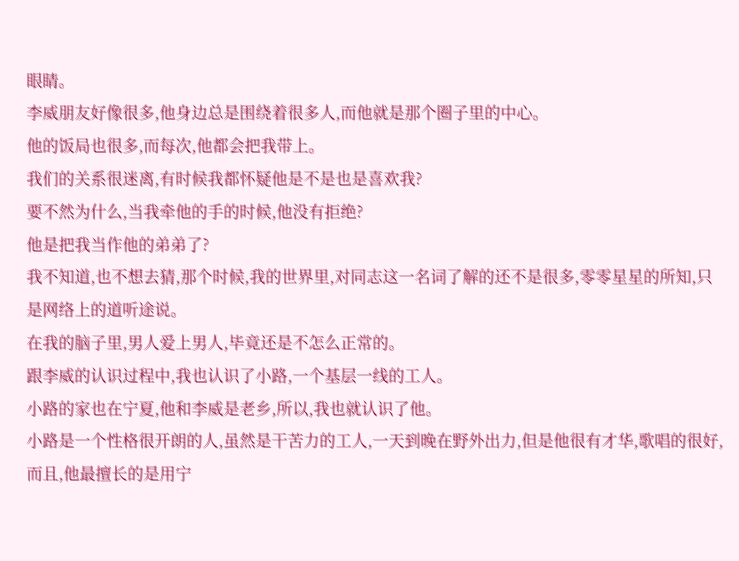眼睛。
李威朋友好像很多,他身边总是围绕着很多人,而他就是那个圈子里的中心。
他的饭局也很多,而每次,他都会把我带上。
我们的关系很迷离,有时候我都怀疑他是不是也是喜欢我?
要不然为什么,当我牵他的手的时候,他没有拒绝?
他是把我当作他的弟弟了?
我不知道,也不想去猜,那个时候,我的世界里,对同志这一名词了解的还不是很多,零零星星的所知,只是网络上的道听途说。
在我的脑子里,男人爱上男人,毕竟还是不怎么正常的。
跟李威的认识过程中,我也认识了小路,一个基层一线的工人。
小路的家也在宁夏,他和李威是老乡,所以,我也就认识了他。
小路是一个性格很开朗的人,虽然是干苦力的工人,一天到晚在野外出力,但是他很有才华,歌唱的很好,而且,他最擅长的是用宁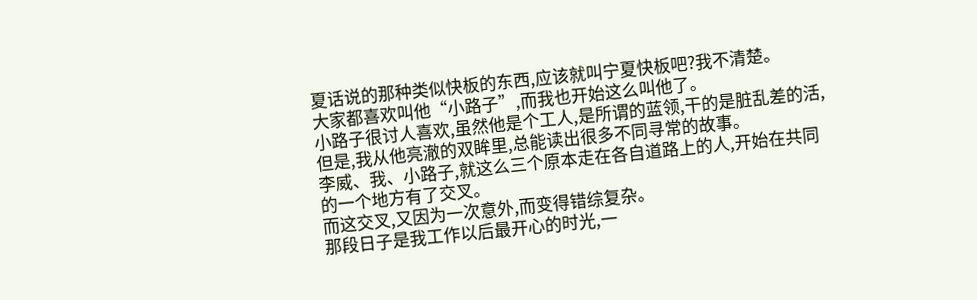夏话说的那种类似快板的东西,应该就叫宁夏快板吧?我不清楚。
大家都喜欢叫他“小路子”,而我也开始这么叫他了。
小路子很讨人喜欢,虽然他是个工人,是所谓的蓝领,干的是脏乱差的活,但是,我从他亮澈的双眸里,总能读出很多不同寻常的故事。
李威、我、小路子,就这么三个原本走在各自道路上的人,开始在共同的一个地方有了交叉。
而这交叉,又因为一次意外,而变得错综复杂。
那段日子是我工作以后最开心的时光,一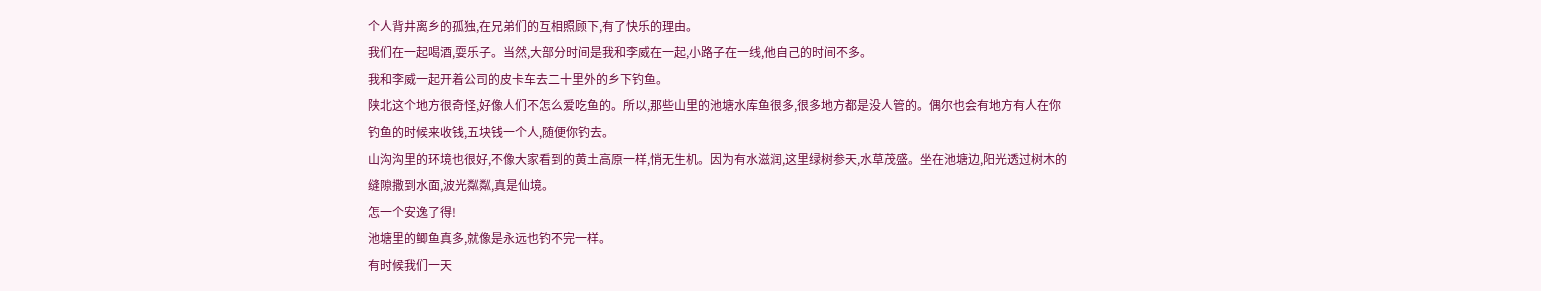个人背井离乡的孤独,在兄弟们的互相照顾下,有了快乐的理由。
我们在一起喝酒,耍乐子。当然,大部分时间是我和李威在一起,小路子在一线,他自己的时间不多。
我和李威一起开着公司的皮卡车去二十里外的乡下钓鱼。
陕北这个地方很奇怪,好像人们不怎么爱吃鱼的。所以,那些山里的池塘水库鱼很多,很多地方都是没人管的。偶尔也会有地方有人在你钓鱼的时候来收钱,五块钱一个人,随便你钓去。
山沟沟里的环境也很好,不像大家看到的黄土高原一样,悄无生机。因为有水滋润,这里绿树参天,水草茂盛。坐在池塘边,阳光透过树木的缝隙撒到水面,波光粼粼,真是仙境。
怎一个安逸了得!
池塘里的鲫鱼真多,就像是永远也钓不完一样。
有时候我们一天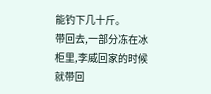能钓下几十斤。
带回去,一部分冻在冰柜里,李威回家的时候就带回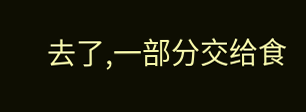去了,一部分交给食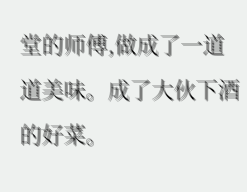堂的师傅,做成了一道道美味。成了大伙下酒的好菜。